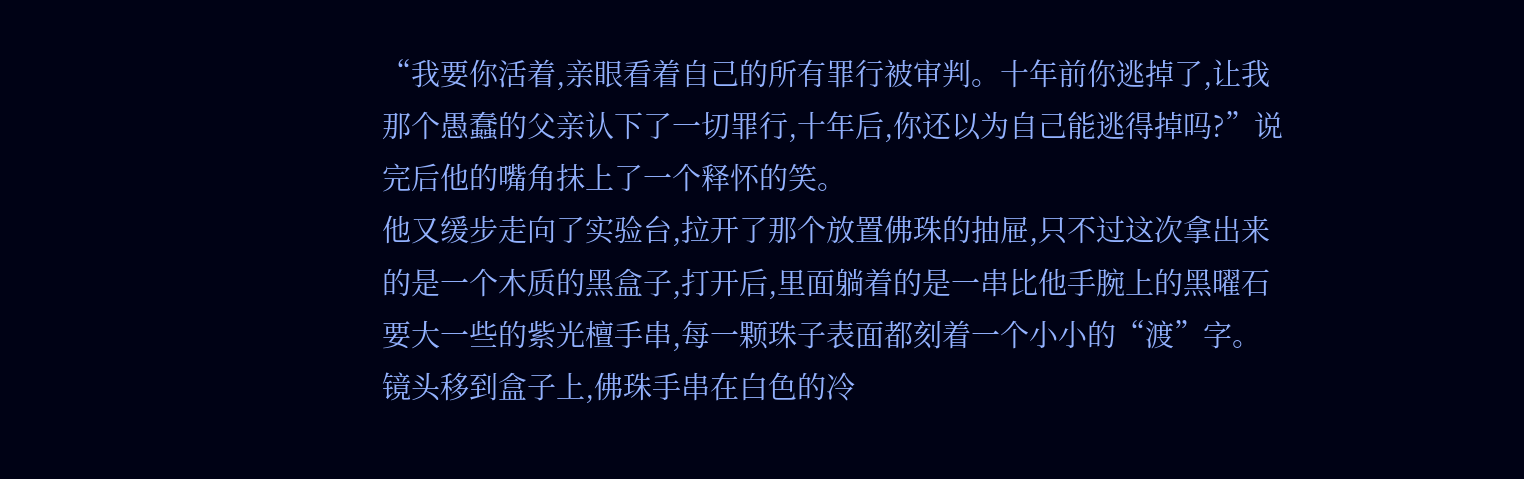“我要你活着,亲眼看着自己的所有罪行被审判。十年前你逃掉了,让我那个愚蠢的父亲认下了一切罪行,十年后,你还以为自己能逃得掉吗?”说完后他的嘴角抹上了一个释怀的笑。
他又缓步走向了实验台,拉开了那个放置佛珠的抽屉,只不过这次拿出来的是一个木质的黑盒子,打开后,里面躺着的是一串比他手腕上的黑曜石要大一些的紫光檀手串,每一颗珠子表面都刻着一个小小的“渡”字。
镜头移到盒子上,佛珠手串在白色的冷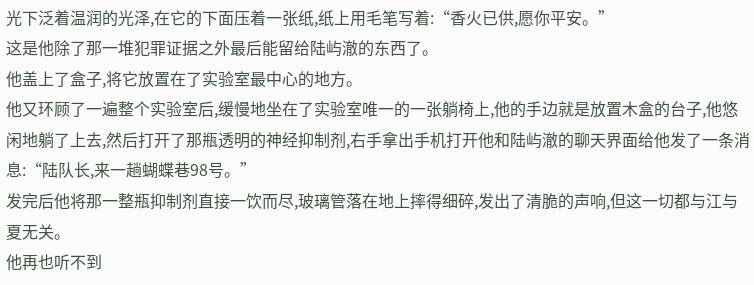光下泛着温润的光泽,在它的下面压着一张纸,纸上用毛笔写着:“香火已供,愿你平安。”
这是他除了那一堆犯罪证据之外最后能留给陆屿澈的东西了。
他盖上了盒子,将它放置在了实验室最中心的地方。
他又环顾了一遍整个实验室后,缓慢地坐在了实验室唯一的一张躺椅上,他的手边就是放置木盒的台子,他悠闲地躺了上去,然后打开了那瓶透明的神经抑制剂,右手拿出手机打开他和陆屿澈的聊天界面给他发了一条消息:“陆队长,来一趟蝴蝶巷98号。”
发完后他将那一整瓶抑制剂直接一饮而尽,玻璃管落在地上摔得细碎,发出了清脆的声响,但这一切都与江与夏无关。
他再也听不到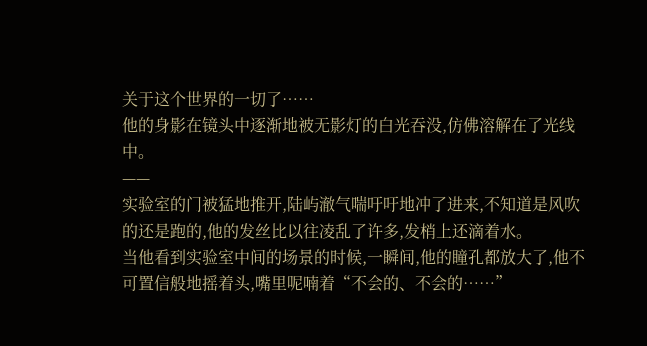关于这个世界的一切了……
他的身影在镜头中逐渐地被无影灯的白光吞没,仿佛溶解在了光线中。
——
实验室的门被猛地推开,陆屿澈气喘吁吁地冲了进来,不知道是风吹的还是跑的,他的发丝比以往凌乱了许多,发梢上还滴着水。
当他看到实验室中间的场景的时候,一瞬间,他的瞳孔都放大了,他不可置信般地摇着头,嘴里呢喃着“不会的、不会的……”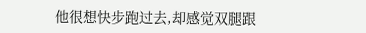他很想快步跑过去,却感觉双腿跟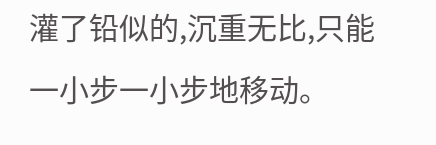灌了铅似的,沉重无比,只能一小步一小步地移动。